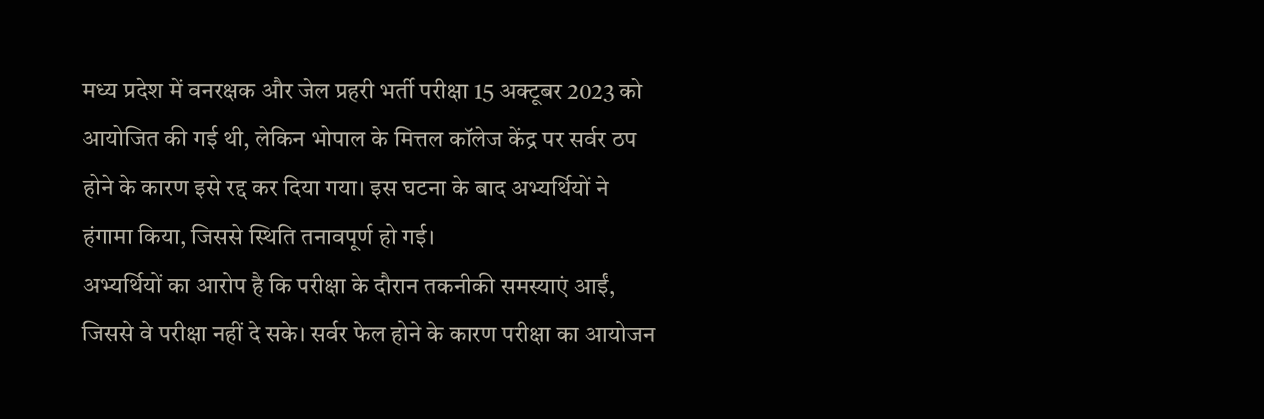मध्य प्रदेश में वनरक्षक और जेल प्रहरी भर्ती परीक्षा 15 अक्टूबर 2023 को आयोजित की गई थी, लेकिन भोपाल के मित्तल कॉलेज केंद्र पर सर्वर ठप होने के कारण इसे रद्द कर दिया गया। इस घटना के बाद अभ्यर्थियों ने हंगामा किया, जिससे स्थिति तनावपूर्ण हो गई।
अभ्यर्थियों का आरोप है कि परीक्षा के दौरान तकनीकी समस्याएं आईं, जिससे वे परीक्षा नहीं दे सके। सर्वर फेल होने के कारण परीक्षा का आयोजन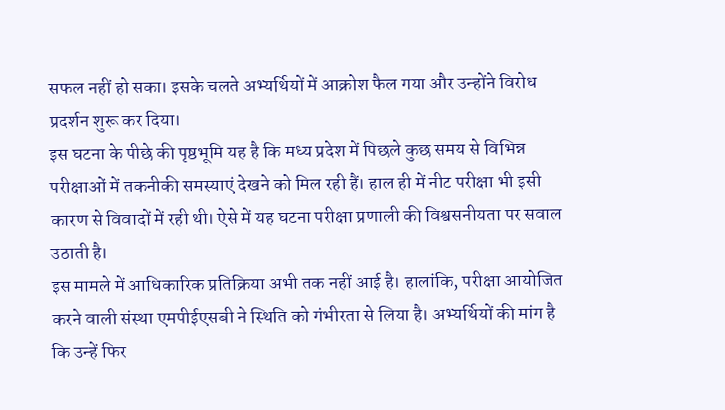सफल नहीं हो सका। इसके चलते अभ्यर्थियों में आक्रोश फैल गया और उन्होंने विरोध प्रदर्शन शुरू कर दिया।
इस घटना के पीछे की पृष्ठभूमि यह है कि मध्य प्रदेश में पिछले कुछ समय से विभिन्न परीक्षाओं में तकनीकी समस्याएं देखने को मिल रही हैं। हाल ही में नीट परीक्षा भी इसी कारण से विवादों में रही थी। ऐसे में यह घटना परीक्षा प्रणाली की विश्वसनीयता पर सवाल उठाती है।
इस मामले में आधिकारिक प्रतिक्रिया अभी तक नहीं आई है। हालांकि, परीक्षा आयोजित करने वाली संस्था एमपीईएसबी ने स्थिति को गंभीरता से लिया है। अभ्यर्थियों की मांग है कि उन्हें फिर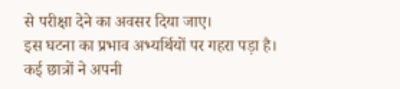से परीक्षा देने का अवसर दिया जाए।
इस घटना का प्रभाव अभ्यर्थियों पर गहरा पड़ा है। कई छात्रों ने अपनी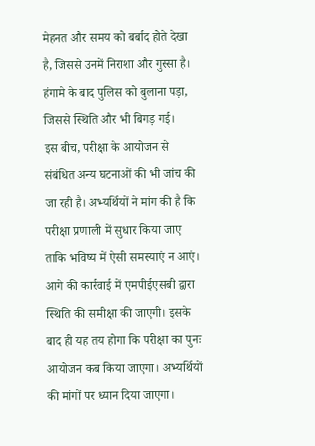मेहनत और समय को बर्बाद होते देखा है, जिससे उनमें निराशा और गुस्सा है। हंगामे के बाद पुलिस को बुलाना पड़ा, जिससे स्थिति और भी बिगड़ गई।
इस बीच, परीक्षा के आयोजन से संबंधित अन्य घटनाओं की भी जांच की जा रही है। अभ्यर्थियों ने मांग की है कि परीक्षा प्रणाली में सुधार किया जाए ताकि भविष्य में ऐसी समस्याएं न आएं।
आगे की कार्रवाई में एमपीईएसबी द्वारा स्थिति की समीक्षा की जाएगी। इसके बाद ही यह तय होगा कि परीक्षा का पुनः आयोजन कब किया जाएगा। अभ्यर्थियों की मांगों पर ध्यान दिया जाएगा।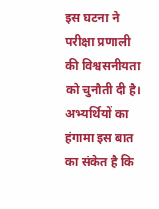इस घटना ने परीक्षा प्रणाली की विश्वसनीयता को चुनौती दी है। अभ्यर्थियों का हंगामा इस बात का संकेत है कि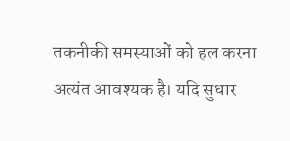तकनीकी समस्याओं को हल करना अत्यंत आवश्यक है। यदि सुधार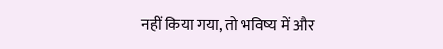नहीं किया गया, तो भविष्य में और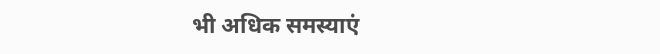भी अधिक समस्याएं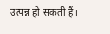उत्पन्न हो सकती हैं।